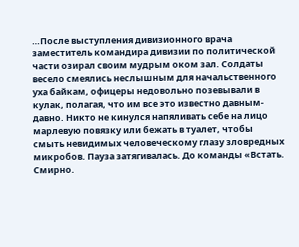…После выступления дивизионного врача заместитель командира дивизии по политической части озирал своим мудрым оком зал. Солдаты весело смеялись неслышным для начальственного уха байкам, офицеры недовольно позевывали в кулак, полагая, что им все это известно давным-давно. Никто не кинулся напяливать себе на лицо марлевую повязку или бежать в туалет, чтобы смыть невидимых человеческому глазу зловредных микробов. Пауза затягивалась. До команды «Встать. Смирно.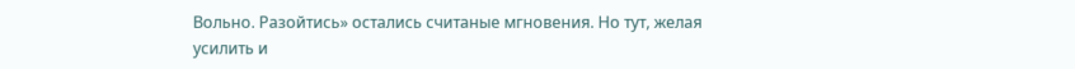Вольно. Разойтись» остались считаные мгновения. Но тут, желая усилить и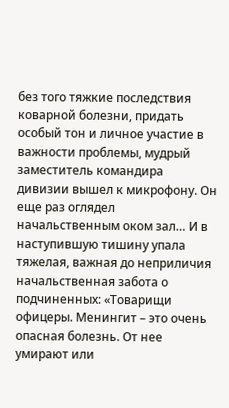без того тяжкие последствия коварной болезни, придать особый тон и личное участие в важности проблемы, мудрый заместитель командира дивизии вышел к микрофону. Он еще раз оглядел начальственным оком зал… И в наступившую тишину упала тяжелая, важная до неприличия начальственная забота о подчиненных: «Товарищи офицеры. Менингит – это очень опасная болезнь. От нее умирают или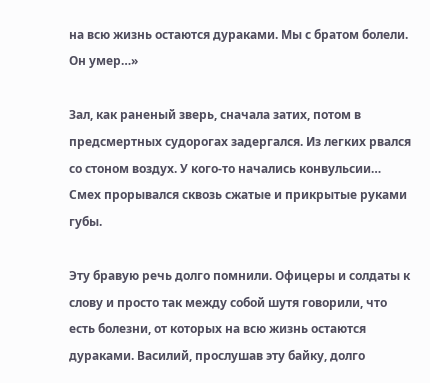на всю жизнь остаются дураками. Мы с братом болели. Он умер…»

Зал, как раненый зверь, сначала затих, потом в предсмертных судорогах задергался. Из легких рвался со стоном воздух. У кого-то начались конвульсии… Смех прорывался сквозь сжатые и прикрытые руками губы.

Эту бравую речь долго помнили. Офицеры и солдаты к слову и просто так между собой шутя говорили, что есть болезни, от которых на всю жизнь остаются дураками. Василий, прослушав эту байку, долго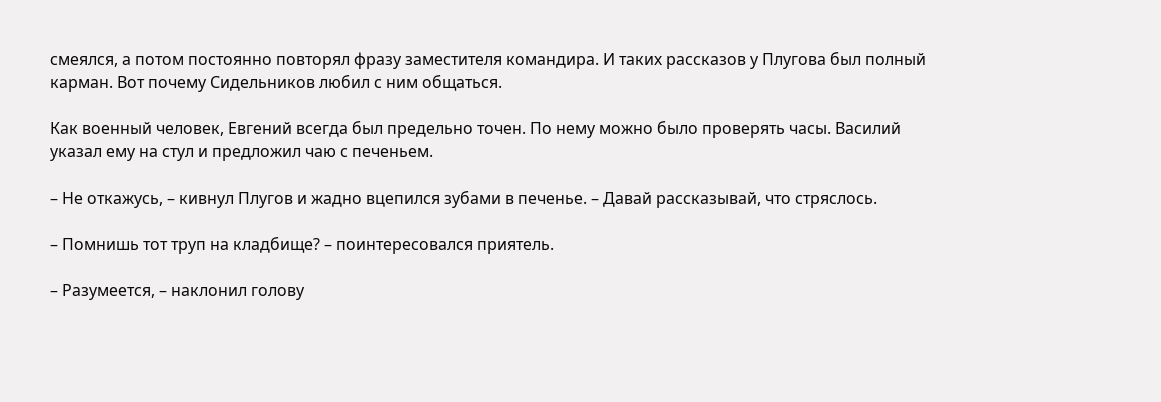смеялся, а потом постоянно повторял фразу заместителя командира. И таких рассказов у Плугова был полный карман. Вот почему Сидельников любил с ним общаться.

Как военный человек, Евгений всегда был предельно точен. По нему можно было проверять часы. Василий указал ему на стул и предложил чаю с печеньем.

– Не откажусь, – кивнул Плугов и жадно вцепился зубами в печенье. – Давай рассказывай, что стряслось.

– Помнишь тот труп на кладбище? – поинтересовался приятель.

– Разумеется, – наклонил голову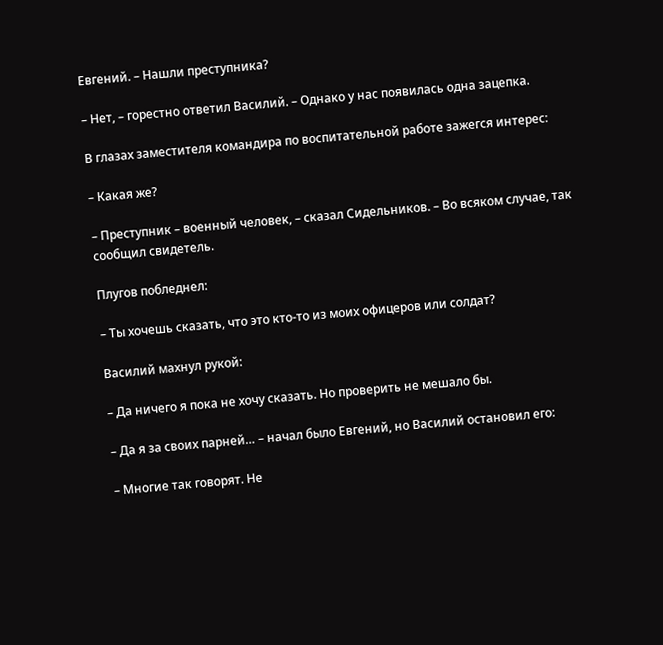Евгений. – Нашли преступника?

– Нет, – горестно ответил Василий. – Однако у нас появилась одна зацепка.

В глазах заместителя командира по воспитательной работе зажегся интерес:

– Какая же?

– Преступник – военный человек, – сказал Сидельников. – Во всяком случае, так сообщил свидетель.

Плугов побледнел:

– Ты хочешь сказать, что это кто-то из моих офицеров или солдат?

Василий махнул рукой:

– Да ничего я пока не хочу сказать. Но проверить не мешало бы.

– Да я за своих парней… – начал было Евгений, но Василий остановил его:

– Многие так говорят. Не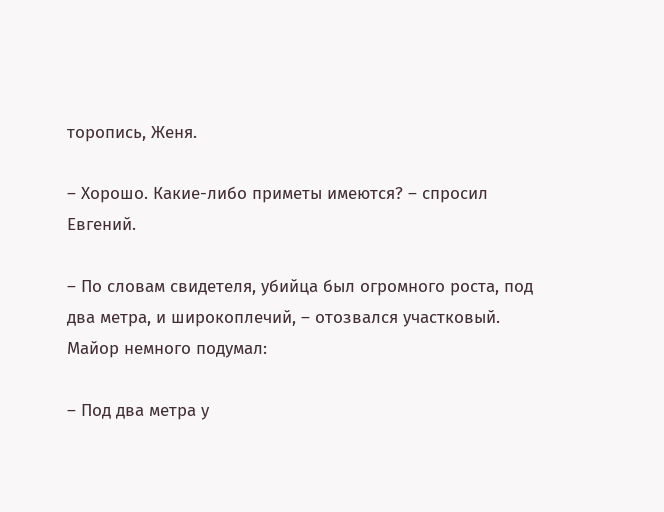торопись, Женя.

– Хорошо. Какие-либо приметы имеются? – спросил Евгений.

– По словам свидетеля, убийца был огромного роста, под два метра, и широкоплечий, – отозвался участковый. Майор немного подумал:

– Под два метра у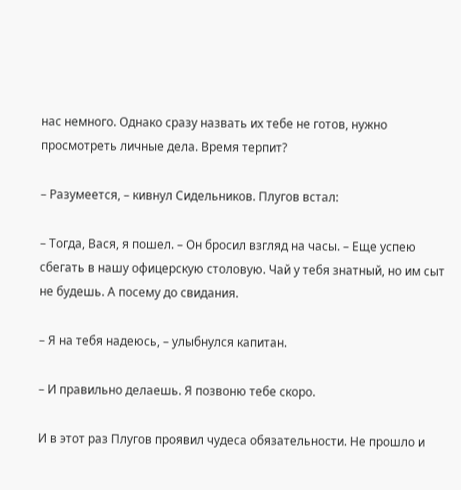нас немного. Однако сразу назвать их тебе не готов, нужно просмотреть личные дела. Время терпит?

– Разумеется, – кивнул Сидельников. Плугов встал:

– Тогда, Вася, я пошел. – Он бросил взгляд на часы. – Еще успею сбегать в нашу офицерскую столовую. Чай у тебя знатный, но им сыт не будешь. А посему до свидания.

– Я на тебя надеюсь, – улыбнулся капитан.

– И правильно делаешь. Я позвоню тебе скоро.

И в этот раз Плугов проявил чудеса обязательности. Не прошло и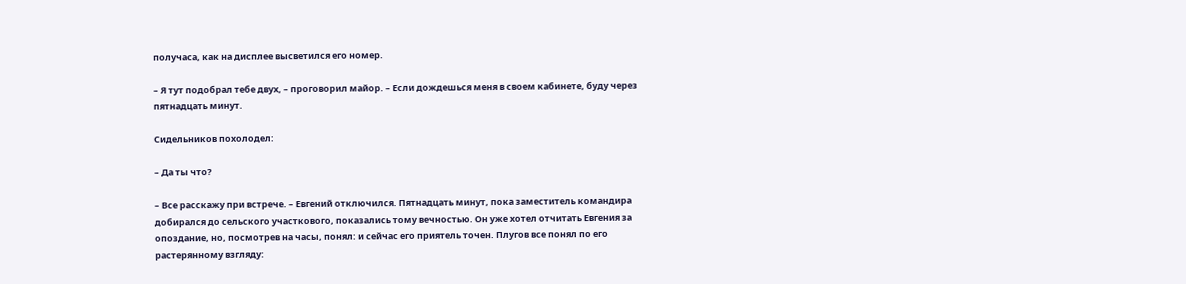получаса, как на дисплее высветился его номер.

– Я тут подобрал тебе двух, – проговорил майор. – Если дождешься меня в своем кабинете, буду через пятнадцать минут.

Сидельников похолодел:

– Да ты что?

– Все расскажу при встрече. – Евгений отключился. Пятнадцать минут, пока заместитель командира добирался до сельского участкового, показались тому вечностью. Он уже хотел отчитать Евгения за опоздание, но, посмотрев на часы, понял: и сейчас его приятель точен. Плугов все понял по его растерянному взгляду: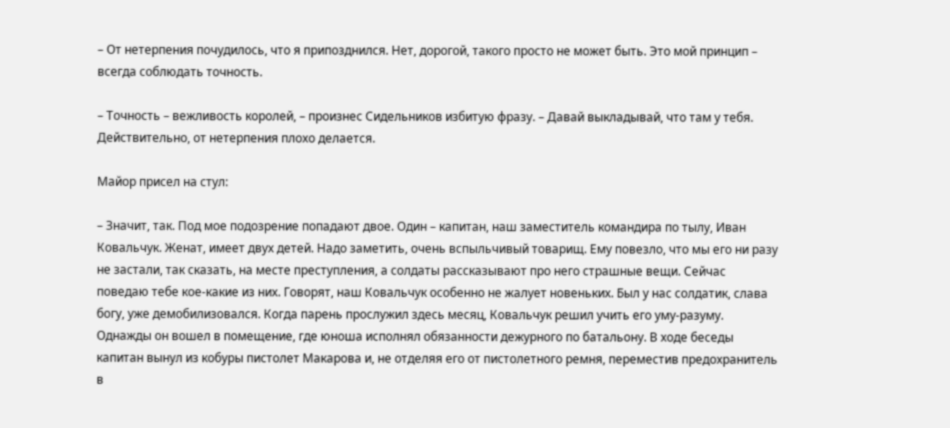– От нетерпения почудилось, что я припозднился. Нет, дорогой, такого просто не может быть. Это мой принцип – всегда соблюдать точность.

– Точность – вежливость королей, – произнес Сидельников избитую фразу. – Давай выкладывай, что там у тебя. Действительно, от нетерпения плохо делается.

Майор присел на стул:

– Значит, так. Под мое подозрение попадают двое. Один – капитан, наш заместитель командира по тылу, Иван Ковальчук. Женат, имеет двух детей. Надо заметить, очень вспыльчивый товарищ. Ему повезло, что мы его ни разу не застали, так сказать, на месте преступления, а солдаты рассказывают про него страшные вещи. Сейчас поведаю тебе кое-какие из них. Говорят, наш Ковальчук особенно не жалует новеньких. Был у нас солдатик, слава богу, уже демобилизовался. Когда парень прослужил здесь месяц, Ковальчук решил учить его уму-разуму. Однажды он вошел в помещение, где юноша исполнял обязанности дежурного по батальону. В ходе беседы капитан вынул из кобуры пистолет Макарова и, не отделяя его от пистолетного ремня, переместив предохранитель в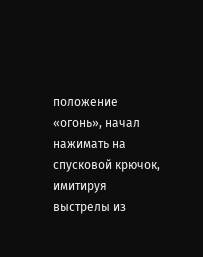положение «огонь», начал нажимать на спусковой крючок, имитируя выстрелы из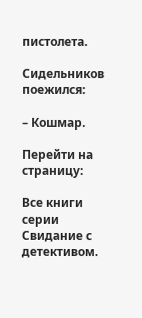пистолета.

Сидельников поежился:

– Кошмар.

Перейти на страницу:

Все книги серии Свидание с детективом.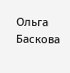Ольга Баскова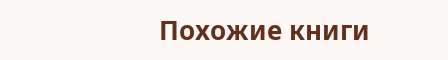Похожие книги